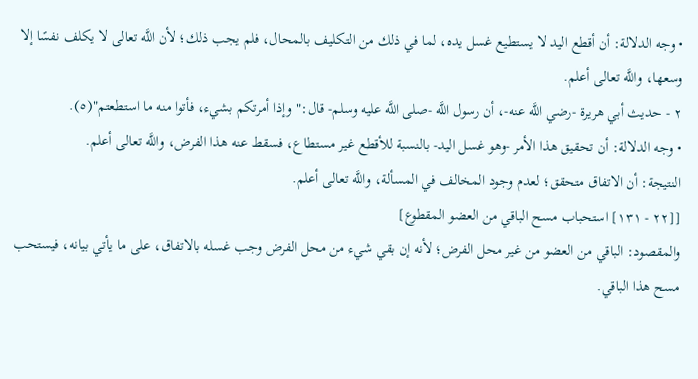• وجه الدلالة: أن أقطع اليد لا يستطيع غسل يده، لما في ذلك من التكليف بالمحال، فلم يجب ذلك؛ لأن اللَّه تعالى لا يكلف نفسًا إلا وسعها، واللَّه تعالى أعلم.
٢ - حديث أبي هريرة -رضي اللَّه عنه-، أن رسول اللَّه -صلى اللَّه عليه وسلم- قال:"وإذا أمرتكم بشيء، فأتوا منه ما استطعتم"(٥).
• وجه الدلالة: أن تحقيق هذا الأمر -وهو غسل اليد- بالنسبة للأقطع غير مستطاع، فسقط عنه هذا الفرض، واللَّه تعالى أعلم.
النتيجة: أن الاتفاق متحقق؛ لعدم وجود المخالف في المسألة، واللَّه تعالى أعلم.
[[٢٢ - ١٣١] استحباب مسح الباقي من العضو المقطوع]
والمقصود: الباقي من العضو من غير محل الفرض؛ لأنه إن بقي شيء من محل الفرض وجب غسله بالاتفاق، على ما يأتي بيانه، فيستحب مسح هذا الباقي.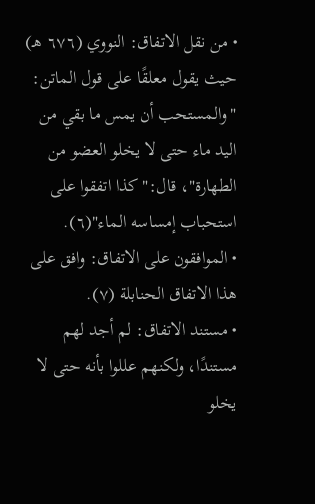• من نقل الاتفاق: النووي (٦٧٦ هـ) حيث يقول معلقًا على قول الماتن: "والمستحب أن يمس ما بقي من اليد ماء حتى لا يخلو العضو من الطهارة"، قال:"كذا اتفقوا على استحباب إمساسه الماء"(٦).
• الموافقون على الاتفاق: وافق على هذا الاتفاق الحنابلة (٧).
• مستند الاتفاق: لم أجد لهم مستندًا، ولكنهم عللوا بأنه حتى لا يخلو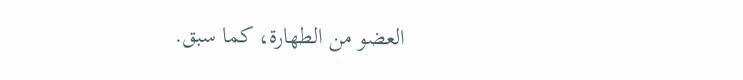العضو من الطهارة، كما سبق.